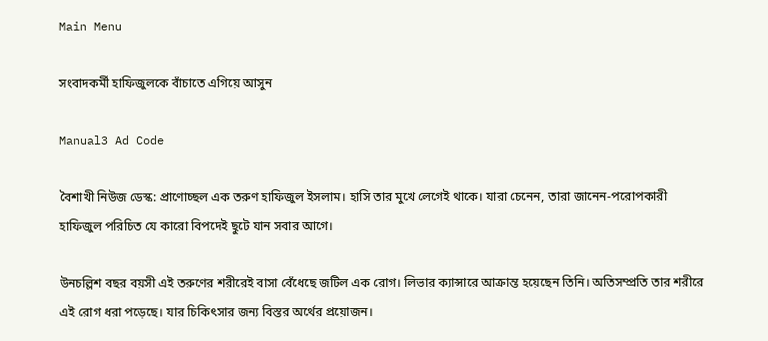Main Menu

সংবাদকর্মী হাফিজুলকে বাঁচাতে এগিয়ে আসুন

Manual3 Ad Code

বৈশাখী নিউজ ডেস্ক: প্রাণোচ্ছল এক তরুণ হাফিজুল ইসলাম। হাসি তার মুখে লেগেই থাকে। যারা চেনেন, তারা জানেন-পরোপকারী হাফিজুল পরিচিত যে কারো বিপদেই ছুটে যান সবার আগে।

উনচল্লিশ বছর বয়সী এই তরুণের শরীরেই বাসা বেঁধেছে জটিল এক রোগ। লিভার ক্যান্সারে আক্রান্ত হয়েছেন তিনি। অতিসম্প্রতি তার শরীরে এই রোগ ধরা পড়েছে। যার চিকিৎসার জন্য বিস্তর অর্থের প্রয়োজন।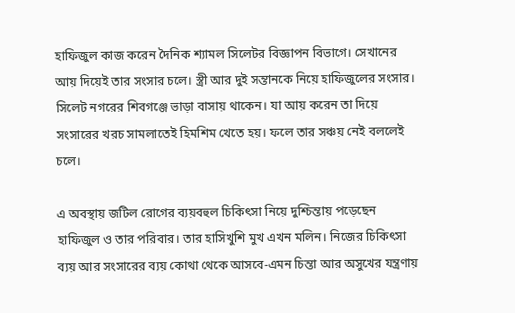হাফিজুল কাজ করেন দৈনিক শ্যামল সিলেটর বিজ্ঞাপন বিভাগে। সেখানের আয় দিয়েই তার সংসার চলে। স্ত্রী আর দুই সন্তানকে নিয়ে হাফিজুলের সংসার। সিলেট নগরের শিবগঞ্জে ভাড়া বাসায় থাকেন। যা আয় করেন তা দিয়ে সংসারের খরচ সামলাতেই হিমশিম খেতে হয়। ফলে তার সঞ্চয় নেই বললেই চলে।

এ অবস্থায় জটিল রোগের ব্যয়বহুল চিকিৎসা নিয়ে দুশ্চিন্তায় পড়েছেন হাফিজুল ও তার পরিবার। তার হাসিখুশি মুখ এখন মলিন। নিজের চিকিৎসা ব্যয় আর সংসারের ব্যয় কোথা থেকে আসবে-এমন চিন্তা আর অসুখের যন্ত্রণায়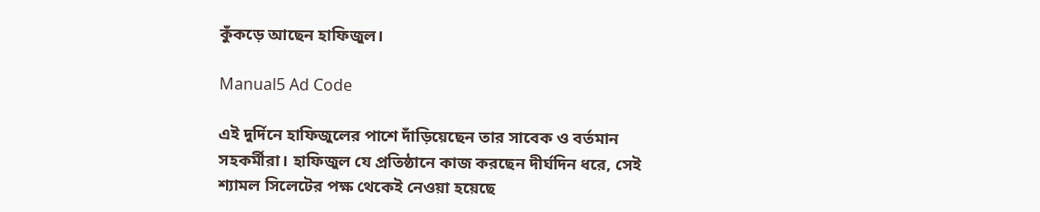কুঁকড়ে আছেন হাফিজুল।

Manual5 Ad Code

এই দুর্দিনে হাফিজুলের পাশে দাঁড়িয়েছেন তার সাবেক ও বর্তমান সহকর্মীরা। হাফিজুল যে প্রতিষ্ঠানে কাজ করছেন দীর্ঘদিন ধরে, সেই শ্যামল সিলেটের পক্ষ থেকেই নেওয়া হয়েছে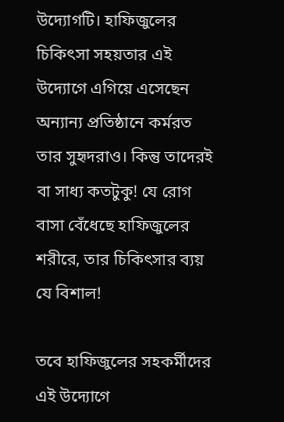উদ্যোগটি। হাফিজুলের চিকিৎসা সহয়তার এই উদ্যোগে এগিয়ে এসেছেন অন্যান্য প্রতিষ্ঠানে কর্মরত তার সুহৃদরাও। কিন্তু তাদেরই বা সাধ্য কতটুকু! যে রোগ বাসা বেঁধেছে হাফিজুলের শরীরে, তার চিকিৎসার ব্যয় যে বিশাল!

তবে হাফিজুলের সহকর্মীদের এই উদ্যোগে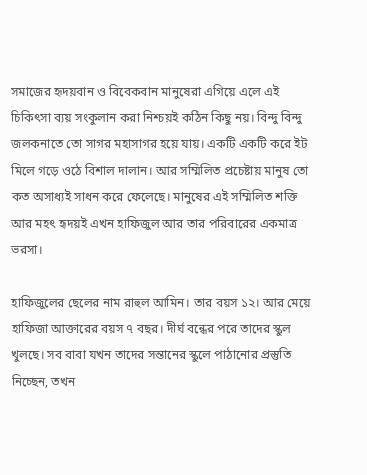সমাজের হৃদয়বান ও বিবেকবান মানুষেরা এগিয়ে এলে এই চিকিৎসা ব্যয় সংকুলান করা নিশ্চয়ই কঠিন কিছু নয়। বিন্দু বিন্দু জলকনাতে তো সাগর মহাসাগর হয়ে যায়। একটি একটি করে ইট মিলে গড়ে ওঠে বিশাল দালান। আর সম্মিলিত প্রচেষ্টায় মানুষ তো কত অসাধ্যই সাধন করে ফেলেছে। মানুষের এই সম্মিলিত শক্তি আর মহৎ হৃদয়ই এখন হাফিজুল আর তার পরিবারের একমাত্র ভরসা।

হাফিজুলের ছেলের নাম রাহুল আমিন। তার বয়স ১২। আর মেয়ে হাফিজা আক্তারের বয়স ৭ বছর। দীর্ঘ বন্ধের পরে তাদের স্কুল খুলছে। সব বাবা যখন তাদের সন্তানের স্কুলে পাঠানোর প্রস্তুতি নিচ্ছেন, তখন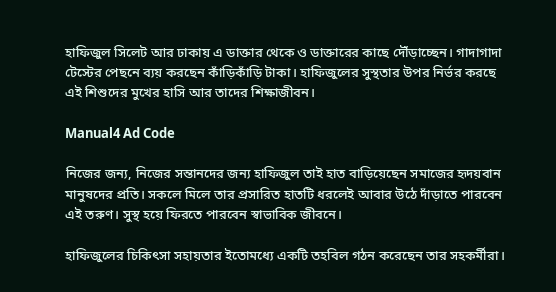হাফিজুল সিলেট আর ঢাকায় এ ডাক্তার থেকে ও ডাক্তারের কাছে দৌঁড়াচ্ছেন। গাদাগাদা টেস্টের পেছনে ব্যয় করছেন কাঁড়িকাঁড়ি টাকা। হাফিজুলের সুস্থতার উপর নির্ভর করছে এই শিশুদের মুখের হাসি আর তাদের শিক্ষাজীবন।

Manual4 Ad Code

নিজের জন্য, নিজের সন্তানদের জন্য হাফিজুল তাই হাত বাড়িয়েছেন সমাজের হৃদয়বান মানুষদের প্রতি। সকলে মিলে তার প্রসারিত হাতটি ধরলেই আবার উঠে দাঁড়াতে পারবেন এই তরুণ। সুস্থ হয়ে ফিরতে পারবেন স্বাভাবিক জীবনে।

হাফিজুলের চিকিৎসা সহায়তার ইতোমধ্যে একটি তহবিল গঠন করেছেন তার সহকর্মীরা।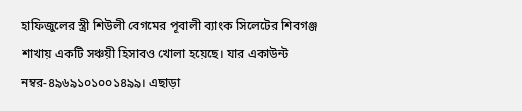হাফিজুলের স্ত্রী শিউলী বেগমের পূবালী ব্যাংক সিলেটের শিবগঞ্জ শাখায় একটি সঞ্চয়ী হিসাবও খোলা হয়েছে। যার একাউন্ট নম্বর-৪৯৬৯১০১০০১৪৯৯। এছাড়া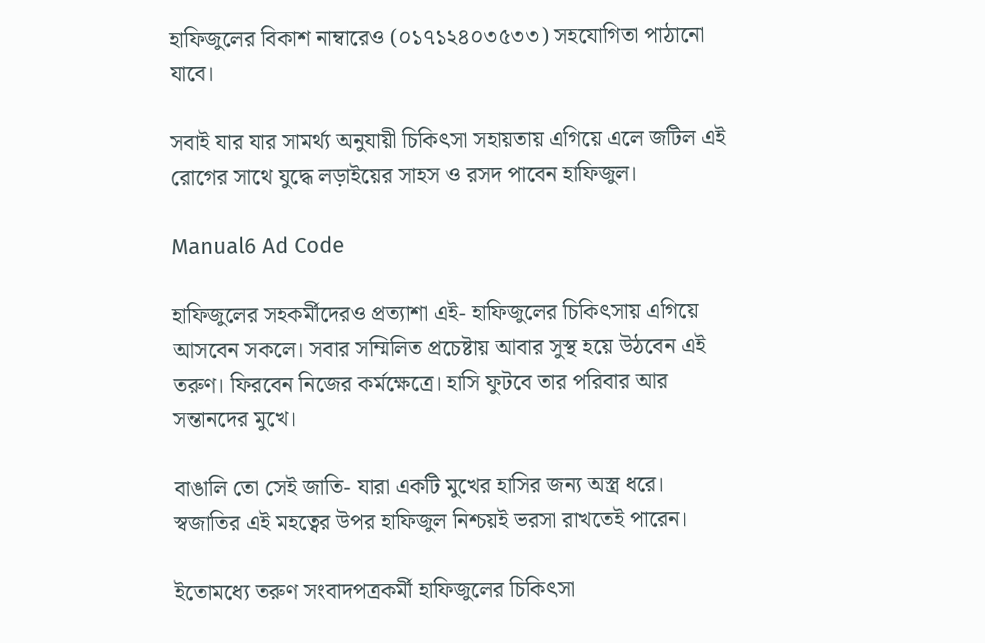হাফিজুলের বিকাশ নাম্বারেও (০১৭১২৪০৩৫৩৩) সহযোগিতা পাঠানো যাবে।

সবাই যার যার সামর্থ্য অনুযায়ী চিকিৎসা সহায়তায় এগিয়ে এলে জটিল এই রোগের সাথে যুদ্ধে লড়াইয়ের সাহস ও রসদ পাবেন হাফিজুল।

Manual6 Ad Code

হাফিজুলের সহকর্মীদেরও প্রত্যাশা এই- হাফিজুলের চিকিৎসায় এগিয়ে আসবেন সকলে। সবার সম্মিলিত প্রচেষ্টায় আবার সুস্থ হয়ে উঠবেন এই তরুণ। ফিরবেন নিজের কর্মক্ষেত্রে। হাসি ফুটবে তার পরিবার আর সন্তানদের মুখে।

বাঙালি তো সেই জাতি- যারা একটি মুখের হাসির জন্য অস্ত্র ধরে। স্বজাতির এই মহত্বের উপর হাফিজুল নিশ্চয়ই ভরসা রাখতেই পারেন।

ইতোমধ্যে তরুণ সংবাদপত্রকর্মী হাফিজুলের চিকিৎসা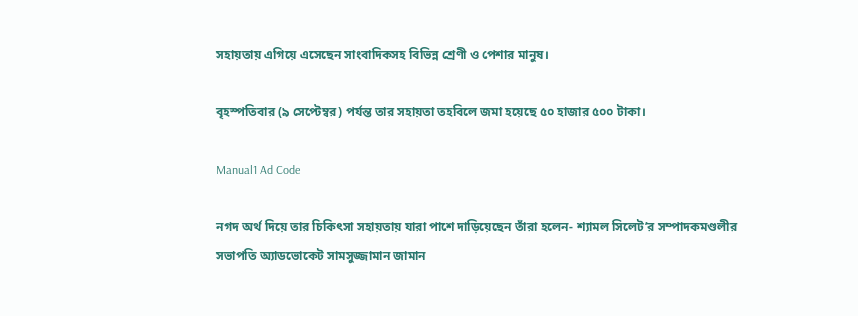সহায়তায় এগিয়ে এসেছেন সাংবাদিকসহ বিভিন্ন শ্রেণী ও পেশার মানুষ।

বৃহস্পতিবার (৯ সেপ্টেম্বর) পর্যন্ত তার সহায়তা তহবিলে জমা হয়েছে ৫০ হাজার ৫০০ টাকা।

Manual1 Ad Code

নগদ অর্থ দিয়ে তার চিকিৎসা সহায়তায় যারা পাশে দাড়িয়েছেন তাঁরা হলেন- শ্যামল সিলেট’র সম্পাদকমণ্ডলীর সভাপতি অ্যাডভোকেট সামসুজ্জামান জামান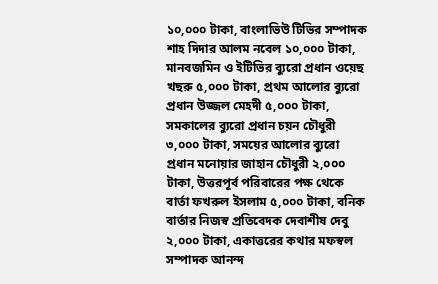১০,০০০ টাকা, বাংলাভিউ টিভির সম্পাদক শাহ দিদার আলম নবেল ১০,০০০ টাকা, মানবজমিন ও ইটিভির ব্যুরো প্রধান ওয়েছ খছরু ৫,০০০ টাকা, প্রথম আলোর ব্যুরো প্রধান উজ্জল মেহদী ৫,০০০ টাকা, সমকালের ব্যুরো প্রধান চয়ন চৌধুরী ৩,০০০ টাকা, সময়ের আলোর ব্যুরো প্রধান মনোয়ার জাহান চৌধুরী ২,০০০ টাকা, উত্তরপূর্ব পরিবারের পক্ষ থেকে বার্তা ফখরুল ইসলাম ৫,০০০ টাকা, বনিক বার্তার নিজস্ব প্রতিবেদক দেবাশীষ দেবু ২,০০০ টাকা, একাত্তরের কথার মফস্বল সম্পাদক আনন্দ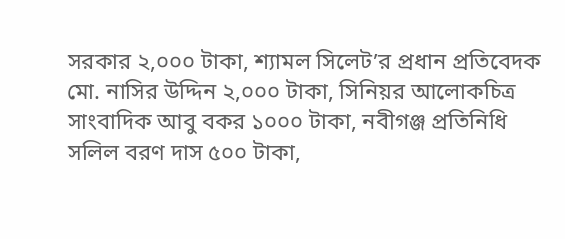সরকার ২,০০০ টাকা, শ্যামল সিলেট’র প্রধান প্রতিবেদক মো. নাসির উদ্দিন ২,০০০ টাকা, সিনিয়র আলোকচিত্র সাংবাদিক আবু বকর ১০০০ টাকা, নবীগঞ্জ প্রতিনিধি সলিল বরণ দাস ৫০০ টাকা,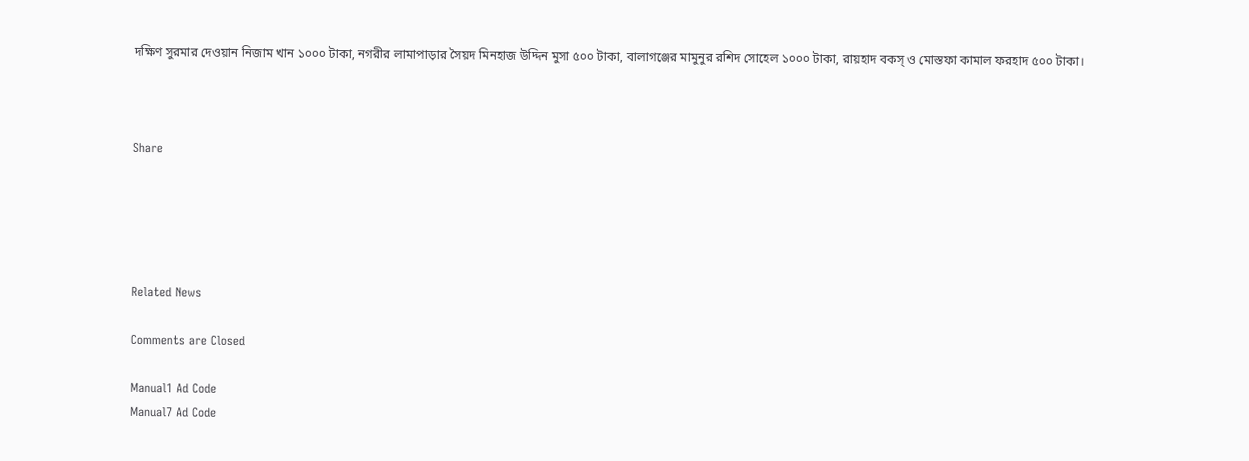দক্ষিণ সুরমার দেওয়ান নিজাম খান ১০০০ টাকা, নগরীর লামাপাড়ার সৈয়দ মিনহাজ উদ্দিন মুসা ৫০০ টাকা, বালাগঞ্জের মামুনুর রশিদ সোহেল ১০০০ টাকা, রায়হাদ বকস্ ও মোস্তফা কামাল ফরহাদ ৫০০ টাকা।



Share





Related News

Comments are Closed

Manual1 Ad Code
Manual7 Ad Code